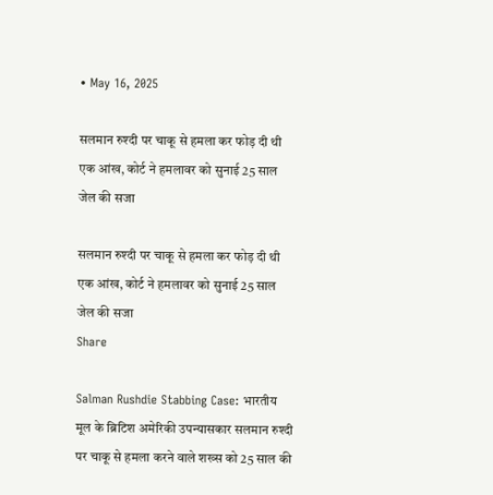• May 16, 2025

सलमान रुश्दी पर चाकू से हमला कर फोड़ दी थी एक आंख, कोर्ट ने हमलावर को सुनाई 25 साल जेल की सजा

सलमान रुश्दी पर चाकू से हमला कर फोड़ दी थी एक आंख, कोर्ट ने हमलावर को सुनाई 25 साल जेल की सजा
Share

Salman Rushdie Stabbing Case: भारतीय मूल के ब्रिटिश अमेरिकी उपन्यासकार सलमान रुश्दी पर चाकू से हमला करने वाले शख्स को 25 साल की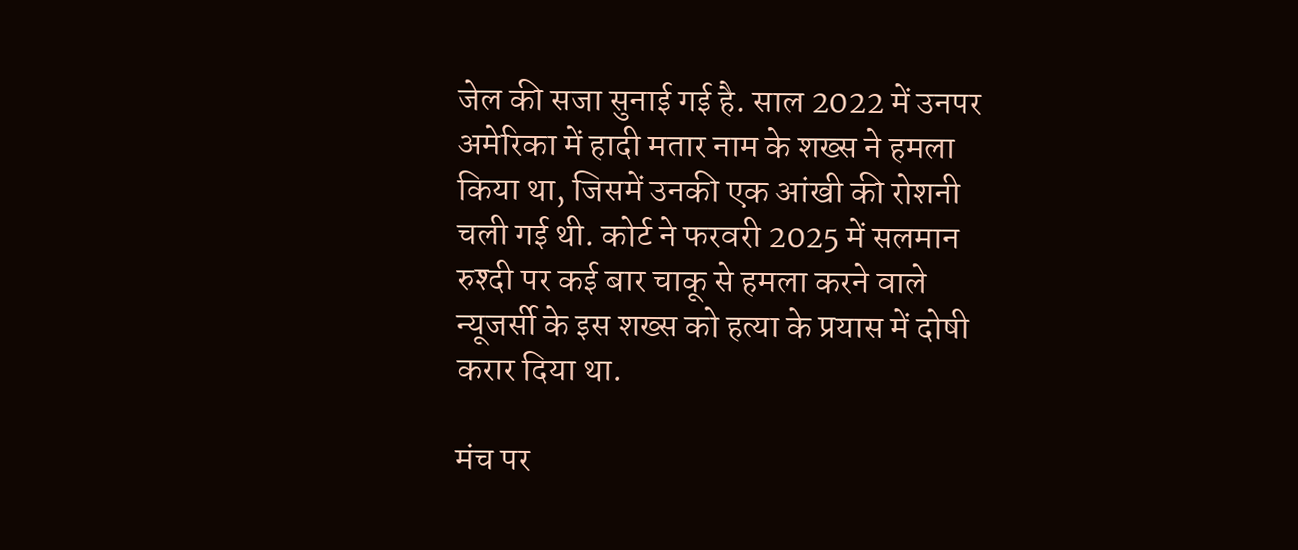जेल की सजा सुनाई गई है. साल 2022 में उनपर अमेरिका में हादी मतार नाम के शख्स ने हमला किया था, जिसमें उनकी एक आंखी की रोशनी चली गई थी. कोर्ट ने फरवरी 2025 में सलमान रुश्दी पर कई बार चाकू से हमला करने वाले न्यूजर्सी के इस शख्स को हत्या के प्रयास में दोषी करार दिया था.

मंच पर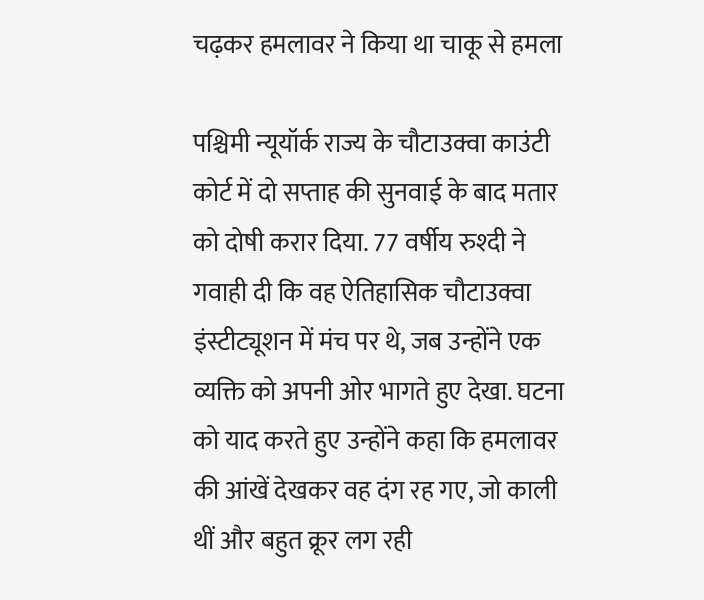चढ़कर हमलावर ने किया था चाकू से हमला

पश्चिमी न्यूयॉर्क राज्य के चौटाउक्वा काउंटी कोर्ट में दो सप्ताह की सुनवाई के बाद मतार को दोषी करार दिया. 77 वर्षीय रुश्दी ने गवाही दी कि वह ऐतिहासिक चौटाउक्वा इंस्टीट्यूशन में मंच पर थे, जब उन्होंने एक व्यक्ति को अपनी ओर भागते हुए देखा. घटना को याद करते हुए उन्होंने कहा कि हमलावर की आंखें देखकर वह दंग रह गए, जो काली थीं और बहुत क्रूर लग रही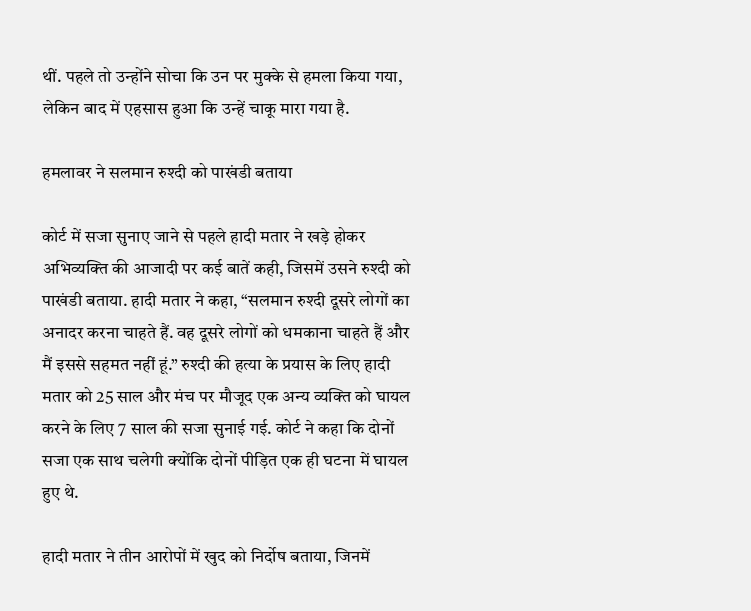थीं. पहले तो उन्होंने सोचा कि उन पर मुक्के से हमला किया गया, लेकिन बाद में एहसास हुआ कि उन्हें चाकू मारा गया है.

हमलावर ने सलमान रुश्दी को पाखंडी बताया

कोर्ट में सजा सुनाए जाने से पहले हादी मतार ने खड़े होकर अभिव्यक्ति की आजादी पर कई बातें कही, जिसमें उसने रुश्दी को पाखंडी बताया. हादी मतार ने कहा, “सलमान रुश्दी दूसरे लोगों का अनादर करना चाहते हैं. वह दूसरे लोगों को धमकाना चाहते हैं और मैं इससे सहमत नहीं हूं.” रुश्दी की हत्या के प्रयास के लिए हादी मतार को 25 साल और मंच पर मौजूद एक अन्य व्यक्ति को घायल करने के लिए 7 साल की सजा सुनाई गई. कोर्ट ने कहा कि दोनों सजा एक साथ चलेगी क्योंकि दोनों पीड़ित एक ही घटना में घायल हुए थे.

हादी मतार ने तीन आरोपों में खुद को निर्दोष बताया, जिनमें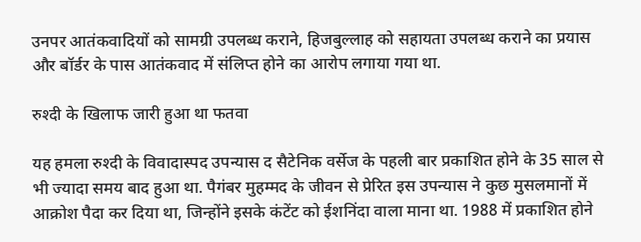उनपर आतंकवादियों को सामग्री उपलब्ध कराने, हिजबुल्लाह को सहायता उपलब्ध कराने का प्रयास और बॉर्डर के पास आतंकवाद में संलिप्त होने का आरोप लगाया गया था.

रुश्दी के खिलाफ जारी हुआ था फतवा

यह हमला रुश्दी के विवादास्पद उपन्यास द सैटेनिक वर्सेज के पहली बार प्रकाशित होने के 35 साल से भी ज्यादा समय बाद हुआ था. पैगंबर मुहम्मद के जीवन से प्रेरित इस उपन्यास ने कुछ मुसलमानों में आक्रोश पैदा कर दिया था, जिन्होंने इसके कंटेंट को ईशनिंदा वाला माना था. 1988 में प्रकाशित होने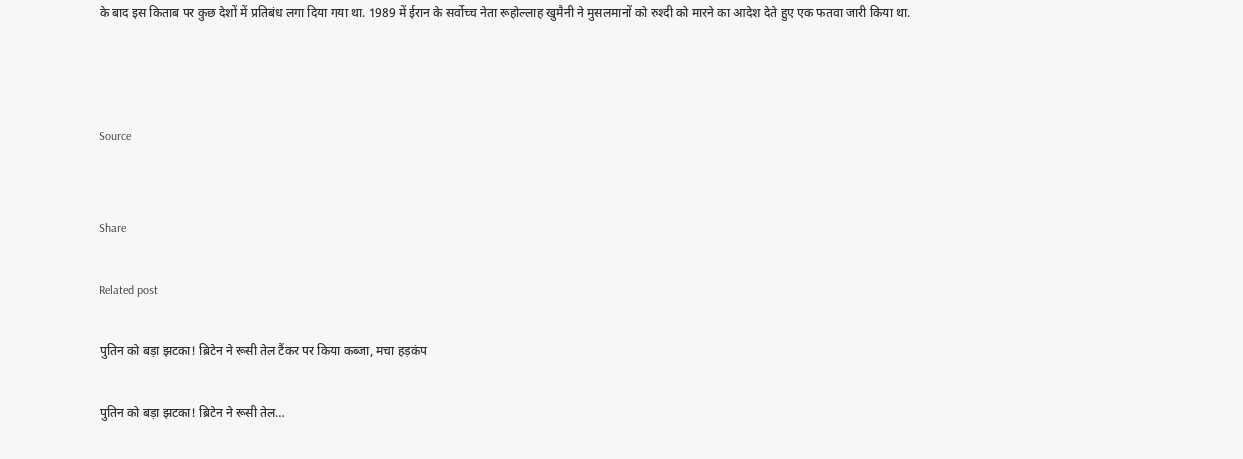के बाद इस किताब पर कुछ देशों में प्रतिबंध लगा दिया गया था. 1989 में ईरान के सर्वोच्च नेता रूहोल्लाह खुमैनी ने मुसलमानों को रुश्दी को मारने का आदेश देते हुए एक फतवा जारी किया था.



Source


Share

Related post

पुतिन को बड़ा झटका! ब्रिटेन ने रूसी तेल टैंकर पर किया कब्जा, मचा हड़कंप

पुतिन को बड़ा झटका! ब्रिटेन ने रूसी तेल…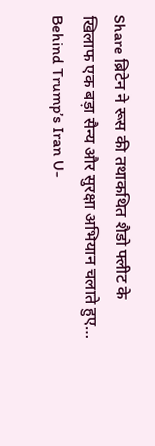Share ब्रिटेन ने रूस की तथाकथित शैडो फ्लीट के खिलाफ एक बड़ा सैन्य और सुरक्षा अभियान चलाते हुए…
Behind Trump’s Iran U-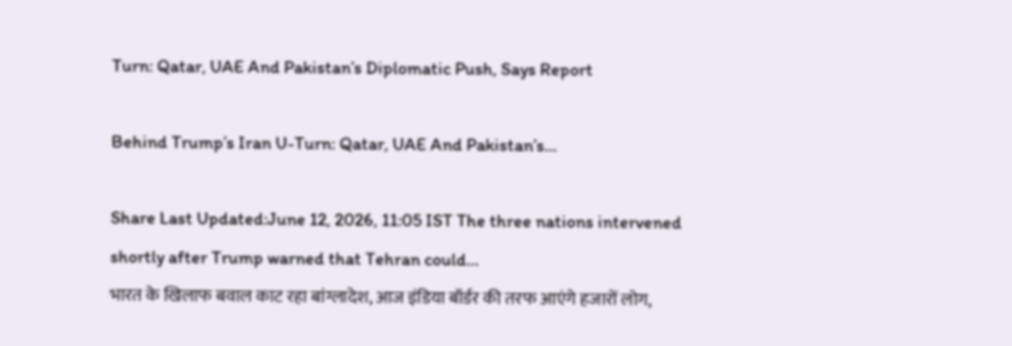Turn: Qatar, UAE And Pakistan’s Diplomatic Push, Says Report

Behind Trump’s Iran U-Turn: Qatar, UAE And Pakistan’s…

Share Last Updated:June 12, 2026, 11:05 IST The three nations intervened shortly after Trump warned that Tehran could…
भारत के खिलाफ बवाल काट रहा बांग्लादेश, आज इंडिया बॉर्डर की तरफ आएंगे हजारों लोग,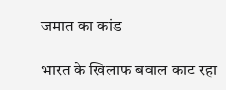जमात का कांड

भारत के खिलाफ बवाल काट रहा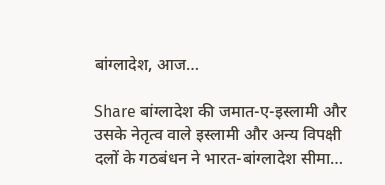बांग्लादेश, आज…

Share बांग्लादेश की जमात-ए-इस्लामी और उसके नेतृत्व वाले इस्लामी और अन्य विपक्षी दलों के गठबंधन ने भारत-बांग्लादेश सीमा…